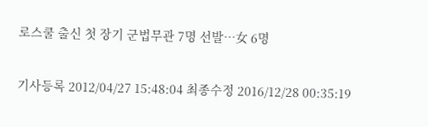로스쿨 출신 첫 장기 군법무관 7명 선발…女 6명

기사등록 2012/04/27 15:48:04 최종수정 2016/12/28 00:35:19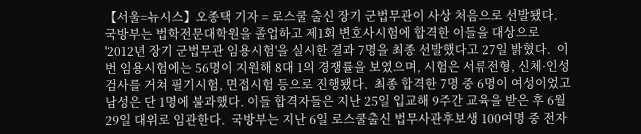【서울=뉴시스】오종택 기자 = 로스쿨 출신 장기 군법무관이 사상 처음으로 선발됐다.  국방부는 법학전문대학원을 졸업하고 제1회 변호사시험에 합격한 이들을 대상으로 '2012년 장기 군법무관 임용시험'을 실시한 결과 7명을 최종 선발했다고 27일 밝혔다.  이번 임용시험에는 56명이 지원해 8대 1의 경쟁률을 보였으며, 시험은 서류전형, 신체·인성검사를 거쳐 필기시험, 면접시험 등으로 진행됐다.  최종 합격한 7명 중 6명이 여성이었고 남성은 단 1명에 불과했다. 이들 합격자들은 지난 25일 입교해 9주간 교육을 받은 후 6월29일 대위로 임관한다.  국방부는 지난 6일 로스쿨출신 법무사관후보생 100여명 중 전자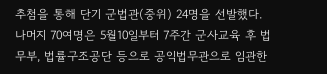추첨을 통해 단기 군법관(중위) 24명을 선발했다.  나머지 70여명은 5월10일부터 7주간 군사교육 후 법무부, 법률구조공단 등으로 공익법무관으로 임관한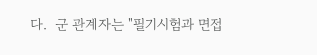다.  군 관계자는 "필기시험과 면접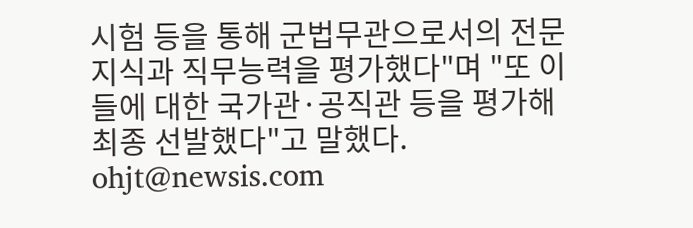시험 등을 통해 군법무관으로서의 전문지식과 직무능력을 평가했다"며 "또 이들에 대한 국가관·공직관 등을 평가해 최종 선발했다"고 말했다.  ohjt@newsis.com